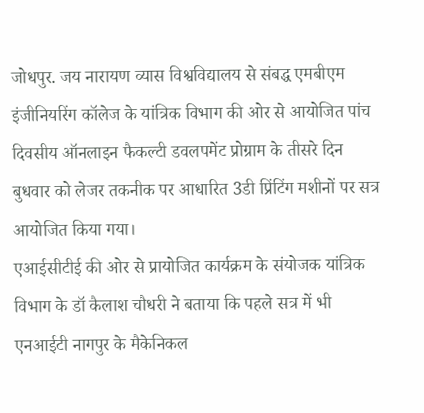जोधपुर. जय नारायण व्यास विश्वविद्यालय से संबद्ध एमबीएम इंजीनियरिंग कॉलेज के यांत्रिक विभाग की ओर से आयोजित पांच दिवसीय ऑनलाइन फैकल्टी डवलपमेंट प्रोग्राम के तीसरे दिन बुधवार को लेजर तकनीक पर आधारित 3डी प्रिंटिंग मशीनों पर सत्र आयोजित किया गया।
एआईसीटीई की ओर से प्रायोजित कार्यक्रम के संयोजक यांत्रिक विभाग के डॉ कैलाश चौधरी ने बताया कि पहले सत्र में भी एनआईटी नागपुर के मैकेनिकल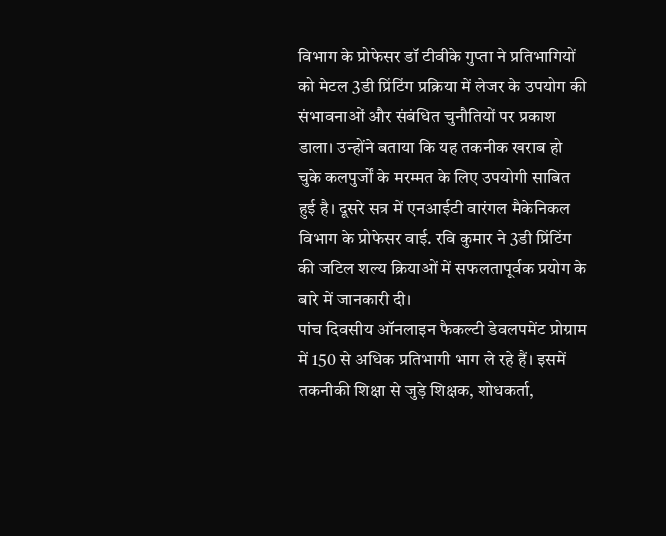विभाग के प्रोफेसर डॉ टीवीके गुप्ता ने प्रतिभागियों को मेटल 3डी प्रिंटिंग प्रक्रिया में लेजर के उपयोग की संभावनाओं और संबंधित चुनौतियों पर प्रकाश डाला। उन्होंने बताया कि यह तकनीक खराब हो चुके कलपुर्जों के मरम्मत के लिए उपयोगी साबित हुई है। दूसरे सत्र में एनआईटी वारंगल मैकेनिकल विभाग के प्रोफेसर वाई. रवि कुमार ने 3डी प्रिंटिंग की जटिल शल्य क्रियाओं में सफलतापूर्वक प्रयोग के बारे में जानकारी दी।
पांच दिवसीय ऑनलाइन फैकल्टी डेवलपमेंट प्रोग्राम में 150 से अधिक प्रतिभागी भाग ले रहे हैं। इसमें तकनीकी शिक्षा से जुड़े शिक्षक, शोधकर्ता,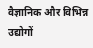वैज्ञानिक और विभिन्न उद्योगों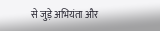से जुड़े अभियंता और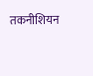तकनीशियन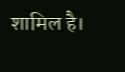शामिल है।